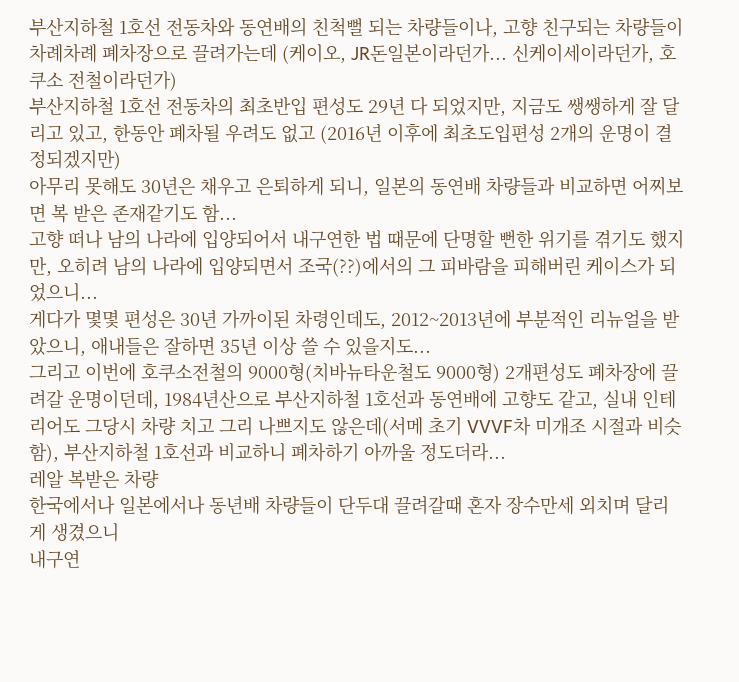부산지하철 1호선 전동차와 동연배의 친척뻘 되는 차량들이나, 고향 친구되는 차량들이 차례차례 폐차장으로 끌려가는데 (케이오, JR돈일본이라던가... 신케이세이라던가, 호쿠소 전철이라던가)
부산지하철 1호선 전동차의 최초반입 편성도 29년 다 되었지만, 지금도 쌩쌩하게 잘 달리고 있고, 한동안 폐차될 우려도 없고 (2016년 이후에 최초도입편성 2개의 운명이 결정되겠지만)
아무리 못해도 30년은 채우고 은퇴하게 되니, 일본의 동연배 차량들과 비교하면 어찌보면 복 받은 존재같기도 함...
고향 떠나 남의 나라에 입양되어서 내구연한 법 때문에 단명할 뻔한 위기를 겪기도 했지만, 오히려 남의 나라에 입양되면서 조국(??)에서의 그 피바람을 피해버린 케이스가 되었으니...
게다가 몇몇 편성은 30년 가까이된 차령인데도, 2012~2013년에 부분적인 리뉴얼을 받았으니, 애내들은 잘하면 35년 이상 쓸 수 있을지도...
그리고 이번에 호쿠소전철의 9000형(치바뉴타운철도 9000형) 2개편성도 폐차장에 끌려갈 운명이던데, 1984년산으로 부산지하철 1호선과 동연배에 고향도 같고, 실내 인테리어도 그당시 차량 치고 그리 나쁘지도 않은데(서메 초기 VVVF차 미개조 시절과 비슷함), 부산지하철 1호선과 비교하니 폐차하기 아까울 정도더라...
레알 복받은 차량
한국에서나 일본에서나 동년배 차량들이 단두대 끌려갈때 혼자 장수만세 외치며 달리게 생겼으니
내구연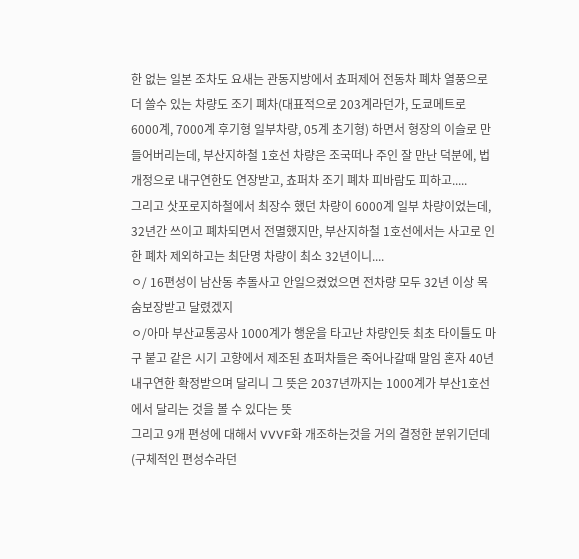한 없는 일본 조차도 요새는 관동지방에서 쵸퍼제어 전동차 폐차 열풍으로 더 쓸수 있는 차량도 조기 폐차(대표적으로 203계라던가, 도쿄메트로 6000계, 7000계 후기형 일부차량, 05계 초기형) 하면서 형장의 이슬로 만들어버리는데, 부산지하철 1호선 차량은 조국떠나 주인 잘 만난 덕분에, 법개정으로 내구연한도 연장받고, 쵸퍼차 조기 폐차 피바람도 피하고.....
그리고 삿포로지하철에서 최장수 했던 차량이 6000계 일부 차량이었는데, 32년간 쓰이고 폐차되면서 전멸했지만, 부산지하철 1호선에서는 사고로 인한 폐차 제외하고는 최단명 차량이 최소 32년이니....
ㅇ/ 16편성이 남산동 추돌사고 안일으켰었으면 전차량 모두 32년 이상 목숨보장받고 달렸겠지
ㅇ/아마 부산교통공사 1000계가 행운을 타고난 차량인듯 최초 타이틀도 마구 붙고 같은 시기 고향에서 제조된 쵸퍼차들은 죽어나갈때 말임 혼자 40년 내구연한 확정받으며 달리니 그 뜻은 2037년까지는 1000계가 부산1호선에서 달리는 것을 볼 수 있다는 뜻
그리고 9개 편성에 대해서 VVVF화 개조하는것을 거의 결정한 분위기던데(구체적인 편성수라던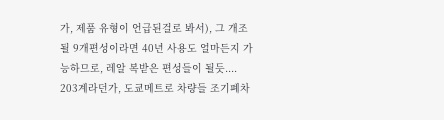가, 제품 유형이 언급된걸로 봐서), 그 개조될 9개편성이라면 40년 사용도 얼마든지 가능하므로, 레알 복받은 편성들이 될듯.... 203계라던가, 도쿄메트로 차량들 조기폐차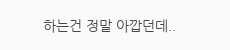하는건 정말 아깝던데..